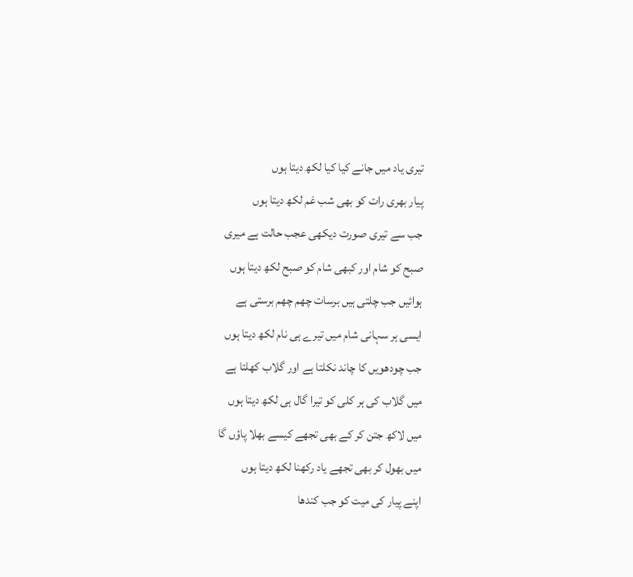تیری یاد میں جانے کیا کیا لکھ دیتا ہوں
پیار بھری رات کو بھی شب غم لکھ دیتا ہوں
جب سے تیری صورت دیکھی عجب حالت ہے میری
صبح کو شام اور کبھی شام کو صبح لکھ دیتا ہوں
ہوائیں جب چلتی ہیں برسات چھم چھم برستی ہے
ایسی ہر سہانی شام میں تیرے ہی نام لکھ دیتا ہوں
جب چودھویں کا چاند نکلتا ہے اور گلاب کھلتا ہے
میں گلاب کی ہر کلی کو تیرا گال ہی لکھ دیتا ہوں
میں لاکھ جتن کر کے بھی تجھے کیسے بھلا پاؤں گا
میں بھول کر بھی تجھے یاد رکھنا لکھ دیتا ہوں
اپنے پیار کی میت کو جب کندھا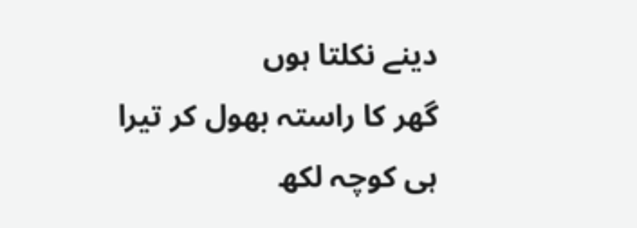دینے نکلتا ہوں
گھر کا راستہ بھول کر تیرا ہی کوچہ لکھ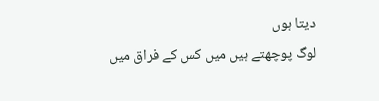دیتا ہوں
لوگ پوچھتے ہیں میں کس کے فراق میں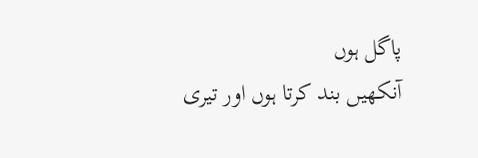پاگل ہوں
آنکھیں بند کرتا ہوں اور تیری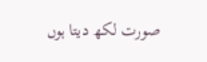صورت لکھ دیتا ہوں